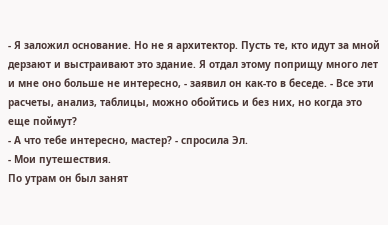- Я заложил основание. Но не я архитектор. Пусть те, кто идут за мной дерзают и выстраивают это здание. Я отдал этому поприщу много лет и мне оно больше не интересно, - заявил он как-то в беседе. - Все эти расчеты, анализ, таблицы, можно обойтись и без них, но когда это еще поймут?
- А что тебе интересно, мастер? - спросила Эл.
- Мои путешествия.
По утрам он был занят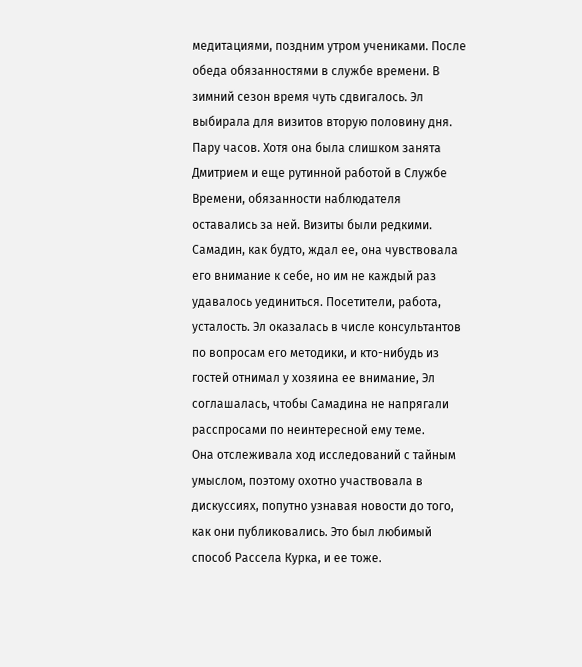медитациями, поздним утром учениками. После обеда обязанностями в службе времени. В зимний сезон время чуть сдвигалось. Эл выбирала для визитов вторую половину дня. Пару часов. Хотя она была слишком занята Дмитрием и еще рутинной работой в Службе Времени, обязанности наблюдателя оставались за ней. Визиты были редкими. Самадин, как будто, ждал ее, она чувствовала его внимание к себе, но им не каждый раз удавалось уединиться. Посетители, работа, усталость. Эл оказалась в числе консультантов по вопросам его методики, и кто-нибудь из гостей отнимал у хозяина ее внимание, Эл соглашалась, чтобы Самадина не напрягали расспросами по неинтересной ему теме.
Она отслеживала ход исследований с тайным умыслом, поэтому охотно участвовала в дискуссиях, попутно узнавая новости до того, как они публиковались. Это был любимый способ Рассела Курка, и ее тоже.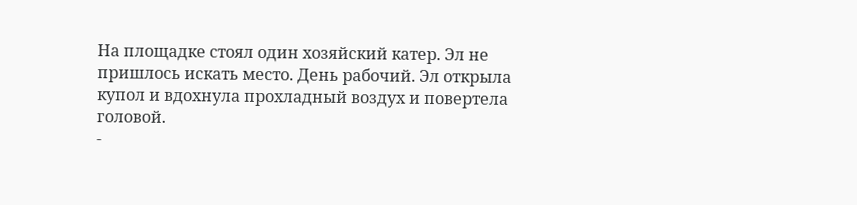На площадке стоял один хозяйский катер. Эл не пришлось искать место. День рабочий. Эл открыла купол и вдохнула прохладный воздух и повертела головой.
-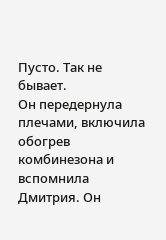Пусто. Так не бывает.
Он передернула плечами, включила обогрев комбинезона и вспомнила Дмитрия. Он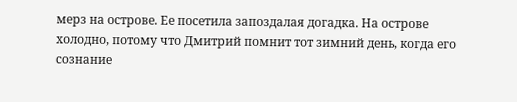мерз на острове. Ее посетила запоздалая догадка. На острове холодно, потому что Дмитрий помнит тот зимний день, когда его сознание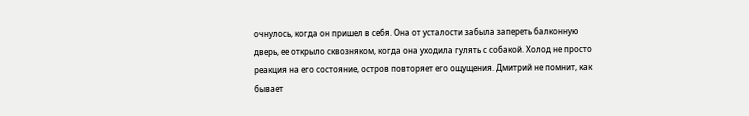очнулось, когда он пришел в себя. Она от усталости забыла запереть балконную дверь, ее открыло сквозняком, когда она уходила гулять с собакой. Холод не просто реакция на его состояние, остров повторяет его ощущения. Дмитрий не помнит, как бывает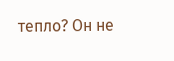тепло? Он не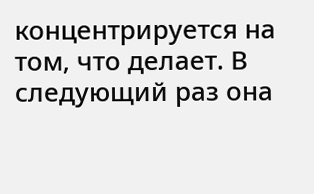концентрируется на том, что делает. В следующий раз она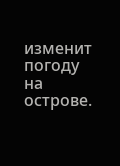изменит погоду на острове.